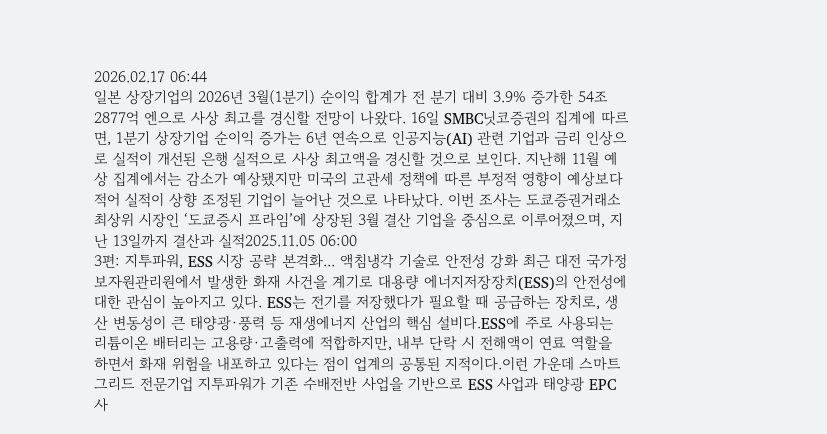2026.02.17 06:44
일본 상장기업의 2026년 3월(1분기) 순이익 합계가 전 분기 대비 3.9% 증가한 54조2877억 엔으로 사상 최고를 경신할 전망이 나왔다. 16일 SMBC닛코증권의 집계에 따르면, 1분기 상장기업 순이익 증가는 6년 연속으로 인공지능(AI) 관련 기업과 금리 인상으로 실적이 개선된 은행 실적으로 사상 최고액을 경신할 것으로 보인다. 지난해 11월 예상 집계에서는 감소가 예상됐지만 미국의 고관세 정책에 따른 부정적 영향이 예상보다 적어 실적이 상향 조정된 기업이 늘어난 것으로 나타났다. 이번 조사는 도쿄증권거래소 최상위 시장인 ‘도쿄증시 프라임’에 상장된 3월 결산 기업을 중심으로 이루어졌으며, 지난 13일까지 결산과 실적2025.11.05 06:00
3편: 지투파워, ESS 시장 공략 본격화... 액침냉각 기술로 안전성 강화 최근 대전 국가정보자원관리원에서 발생한 화재 사건을 계기로 대용량 에너지저장장치(ESS)의 안전성에 대한 관심이 높아지고 있다. ESS는 전기를 저장했다가 필요할 때 공급하는 장치로, 생산 변동성이 큰 태양광·풍력 등 재생에너지 산업의 핵심 설비다.ESS에 주로 사용되는 리튬이온 배터리는 고용량·고출력에 적합하지만, 내부 단락 시 전해액이 연료 역할을 하면서 화재 위험을 내포하고 있다는 점이 업계의 공통된 지적이다.이런 가운데 스마트그리드 전문기업 지투파워가 기존 수배전반 사업을 기반으로 ESS 사업과 태양광 EPC 사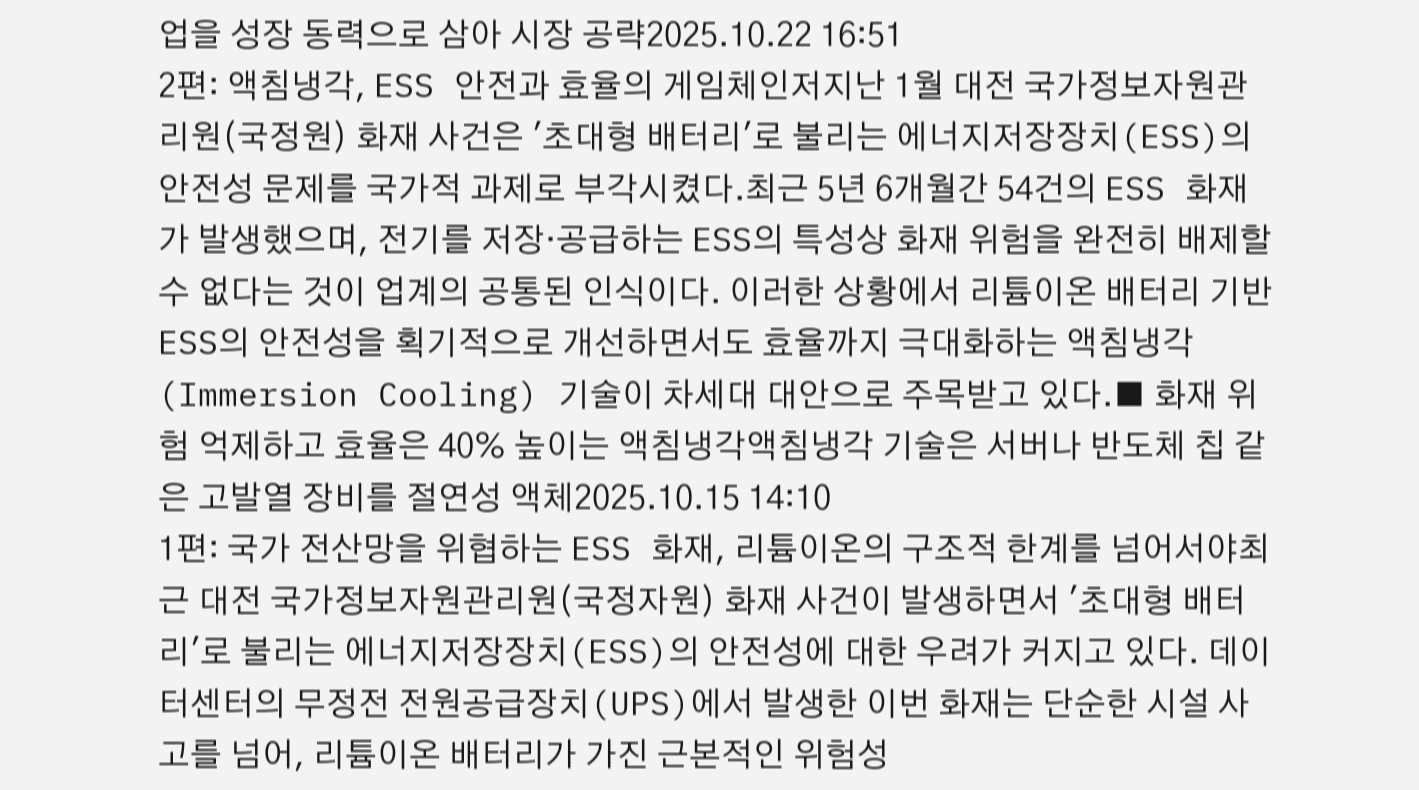업을 성장 동력으로 삼아 시장 공략2025.10.22 16:51
2편: 액침냉각, ESS 안전과 효율의 게임체인저지난 1월 대전 국가정보자원관리원(국정원) 화재 사건은 '초대형 배터리'로 불리는 에너지저장장치(ESS)의 안전성 문제를 국가적 과제로 부각시켰다.최근 5년 6개월간 54건의 ESS 화재가 발생했으며, 전기를 저장·공급하는 ESS의 특성상 화재 위험을 완전히 배제할 수 없다는 것이 업계의 공통된 인식이다. 이러한 상황에서 리튬이온 배터리 기반 ESS의 안전성을 획기적으로 개선하면서도 효율까지 극대화하는 액침냉각(Immersion Cooling) 기술이 차세대 대안으로 주목받고 있다.■ 화재 위험 억제하고 효율은 40% 높이는 액침냉각액침냉각 기술은 서버나 반도체 칩 같은 고발열 장비를 절연성 액체2025.10.15 14:10
1편: 국가 전산망을 위협하는 ESS 화재, 리튬이온의 구조적 한계를 넘어서야최근 대전 국가정보자원관리원(국정자원) 화재 사건이 발생하면서 '초대형 배터리'로 불리는 에너지저장장치(ESS)의 안전성에 대한 우려가 커지고 있다. 데이터센터의 무정전 전원공급장치(UPS)에서 발생한 이번 화재는 단순한 시설 사고를 넘어, 리튬이온 배터리가 가진 근본적인 위험성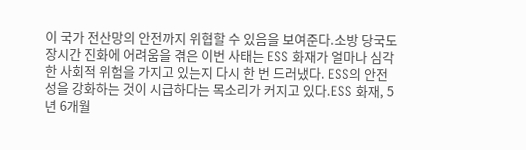이 국가 전산망의 안전까지 위협할 수 있음을 보여준다.소방 당국도 장시간 진화에 어려움을 겪은 이번 사태는 ESS 화재가 얼마나 심각한 사회적 위험을 가지고 있는지 다시 한 번 드러냈다. ESS의 안전성을 강화하는 것이 시급하다는 목소리가 커지고 있다.ESS 화재, 5년 6개월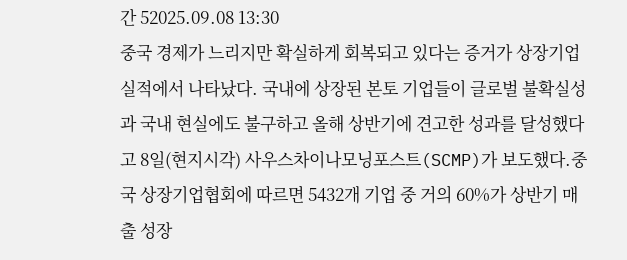간 52025.09.08 13:30
중국 경제가 느리지만 확실하게 회복되고 있다는 증거가 상장기업 실적에서 나타났다. 국내에 상장된 본토 기업들이 글로벌 불확실성과 국내 현실에도 불구하고 올해 상반기에 견고한 성과를 달성했다고 8일(현지시각) 사우스차이나모닝포스트(SCMP)가 보도했다.중국 상장기업협회에 따르면 5432개 기업 중 거의 60%가 상반기 매출 성장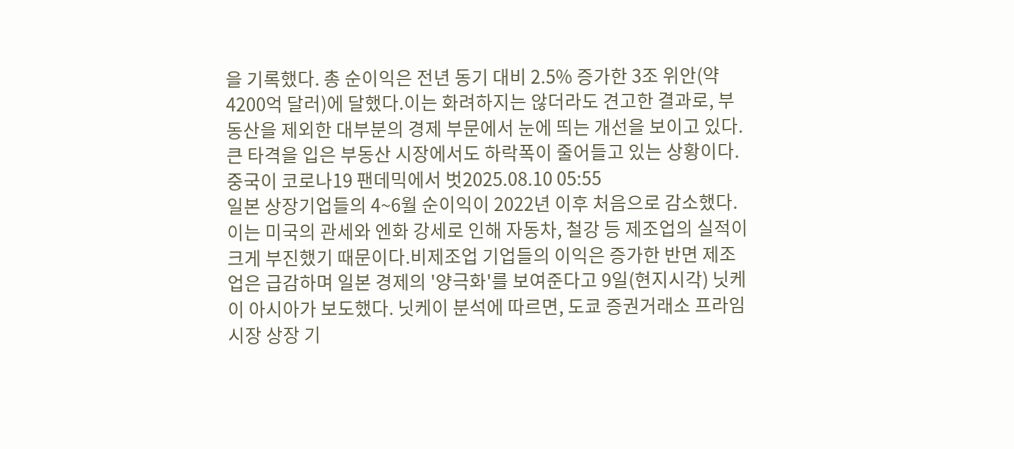을 기록했다. 총 순이익은 전년 동기 대비 2.5% 증가한 3조 위안(약 4200억 달러)에 달했다.이는 화려하지는 않더라도 견고한 결과로, 부동산을 제외한 대부분의 경제 부문에서 눈에 띄는 개선을 보이고 있다. 큰 타격을 입은 부동산 시장에서도 하락폭이 줄어들고 있는 상황이다.중국이 코로나19 팬데믹에서 벗2025.08.10 05:55
일본 상장기업들의 4~6월 순이익이 2022년 이후 처음으로 감소했다. 이는 미국의 관세와 엔화 강세로 인해 자동차, 철강 등 제조업의 실적이 크게 부진했기 때문이다.비제조업 기업들의 이익은 증가한 반면 제조업은 급감하며 일본 경제의 '양극화'를 보여준다고 9일(현지시각) 닛케이 아시아가 보도했다. 닛케이 분석에 따르면, 도쿄 증권거래소 프라임 시장 상장 기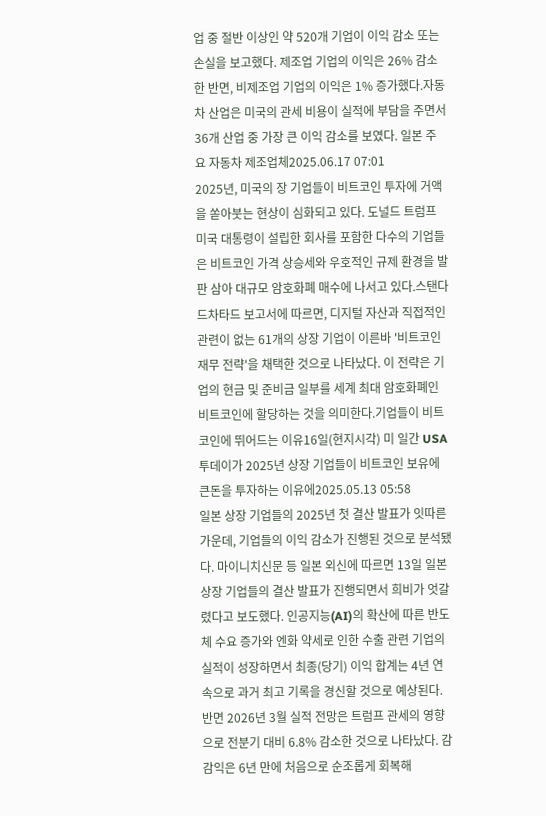업 중 절반 이상인 약 520개 기업이 이익 감소 또는 손실을 보고했다. 제조업 기업의 이익은 26% 감소한 반면, 비제조업 기업의 이익은 1% 증가했다.자동차 산업은 미국의 관세 비용이 실적에 부담을 주면서 36개 산업 중 가장 큰 이익 감소를 보였다. 일본 주요 자동차 제조업체2025.06.17 07:01
2025년, 미국의 장 기업들이 비트코인 투자에 거액을 쏟아붓는 현상이 심화되고 있다. 도널드 트럼프 미국 대통령이 설립한 회사를 포함한 다수의 기업들은 비트코인 가격 상승세와 우호적인 규제 환경을 발판 삼아 대규모 암호화폐 매수에 나서고 있다.스탠다드차타드 보고서에 따르면, 디지털 자산과 직접적인 관련이 없는 61개의 상장 기업이 이른바 '비트코인 재무 전략'을 채택한 것으로 나타났다. 이 전략은 기업의 현금 및 준비금 일부를 세계 최대 암호화폐인 비트코인에 할당하는 것을 의미한다.기업들이 비트코인에 뛰어드는 이유16일(현지시각) 미 일간 USA투데이가 2025년 상장 기업들이 비트코인 보유에 큰돈을 투자하는 이유에2025.05.13 05:58
일본 상장 기업들의 2025년 첫 결산 발표가 잇따른 가운데, 기업들의 이익 감소가 진행된 것으로 분석됐다. 마이니치신문 등 일본 외신에 따르면 13일 일본 상장 기업들의 결산 발표가 진행되면서 희비가 엇갈렸다고 보도했다. 인공지능(AI)의 확산에 따른 반도체 수요 증가와 엔화 약세로 인한 수출 관련 기업의 실적이 성장하면서 최종(당기) 이익 합계는 4년 연속으로 과거 최고 기록을 경신할 것으로 예상된다. 반면 2026년 3월 실적 전망은 트럼프 관세의 영향으로 전분기 대비 6.8% 감소한 것으로 나타났다. 감감익은 6년 만에 처음으로 순조롭게 회복해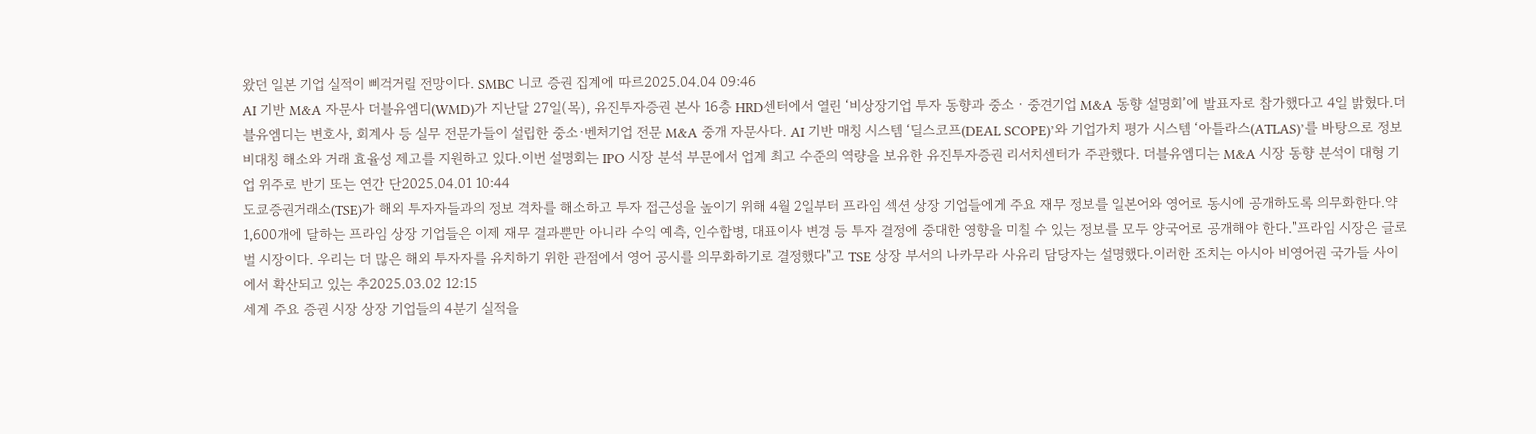왔던 일본 기업 실적이 삐걱거릴 전망이다. SMBC 니코 증권 집계에 따르2025.04.04 09:46
AI 기반 M&A 자문사 더블유엠디(WMD)가 지난달 27일(목), 유진투자증권 본사 16층 HRD센터에서 열린 ‘비상장기업 투자 동향과 중소ㆍ중견기업 M&A 동향 설명회’에 발표자로 참가했다고 4일 밝혔다.더블유엠디는 변호사, 회계사 등 실무 전문가들이 설립한 중소·벤처기업 전문 M&A 중개 자문사다. AI 기반 매칭 시스템 ‘딜스코프(DEAL SCOPE)’와 기업가치 평가 시스템 ‘아틀라스(ATLAS)’를 바탕으로 정보 비대칭 해소와 거래 효율성 제고를 지원하고 있다.이번 설명회는 IPO 시장 분석 부문에서 업계 최고 수준의 역량을 보유한 유진투자증권 리서치센터가 주관했다. 더블유엠디는 M&A 시장 동향 분석이 대형 기업 위주로 반기 또는 연간 단2025.04.01 10:44
도쿄증권거래소(TSE)가 해외 투자자들과의 정보 격차를 해소하고 투자 접근성을 높이기 위해 4월 2일부터 프라임 섹션 상장 기업들에게 주요 재무 정보를 일본어와 영어로 동시에 공개하도록 의무화한다.약 1,600개에 달하는 프라임 상장 기업들은 이제 재무 결과뿐만 아니라 수익 예측, 인수합병, 대표이사 변경 등 투자 결정에 중대한 영향을 미칠 수 있는 정보를 모두 양국어로 공개해야 한다."프라임 시장은 글로벌 시장이다. 우리는 더 많은 해외 투자자를 유치하기 위한 관점에서 영어 공시를 의무화하기로 결정했다"고 TSE 상장 부서의 나카무라 사유리 담당자는 설명했다.이러한 조치는 아시아 비영어권 국가들 사이에서 확산되고 있는 추2025.03.02 12:15
세계 주요 증권 시장 상장 기업들의 4분기 실적을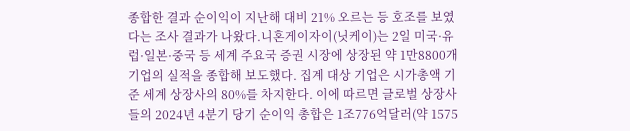종합한 결과 순이익이 지난해 대비 21% 오르는 등 호조를 보였다는 조사 결과가 나왔다.니혼게이자이(닛케이)는 2일 미국·유럽·일본·중국 등 세계 주요국 증권 시장에 상장된 약 1만8800개 기업의 실적을 종합해 보도했다. 집계 대상 기업은 시가총액 기준 세계 상장사의 80%를 차지한다. 이에 따르면 글로벌 상장사들의 2024년 4분기 당기 순이익 총합은 1조776억달러(약 1575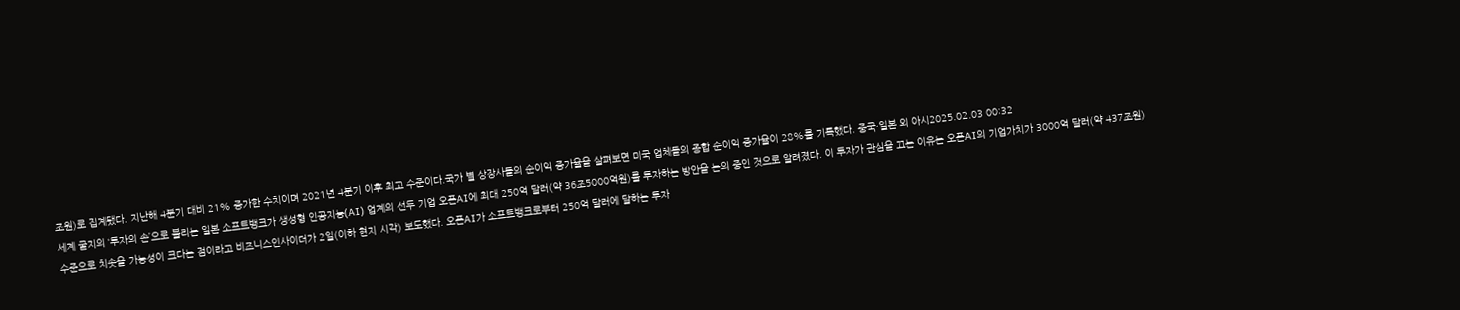조원)로 집계됐다. 지난해 4분기 대비 21% 증가한 수치이며 2021년 4분기 이후 최고 수준이다.국가 별 상장사들의 순이익 증가율을 살펴보면 미국 업체들의 종합 순이익 증가율이 28%를 기록했다. 중국·일본 외 아시2025.02.03 00:32
세계 굴지의 ‘투자의 손’으로 불리는 일본 소프트뱅크가 생성형 인공지능(AI) 업계의 선두 기업 오픈AI에 최대 250억 달러(약 36조5000억원)를 투자하는 방안을 논의 중인 것으로 알려졌다. 이 투자가 관심을 끄는 이유는 오픈AI의 기업가치가 3000억 달러(약 437조원) 수준으로 치솟을 가능성이 크다는 점이라고 비즈니스인사이더가 2일(이하 현지 시각) 보도했다. 오픈AI가 소프트뱅크로부터 250억 달러에 달하는 투자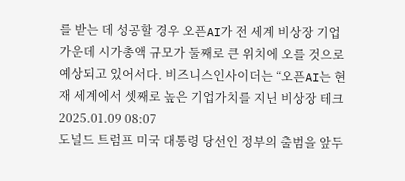를 받는 데 성공할 경우 오픈AI가 전 세계 비상장 기업 가운데 시가총액 규모가 둘째로 큰 위치에 오를 것으로 예상되고 있어서다. 비즈니스인사이더는 “오픈AI는 현재 세계에서 셋째로 높은 기업가치를 지닌 비상장 테크2025.01.09 08:07
도널드 트럼프 미국 대통령 당선인 정부의 출범을 앞두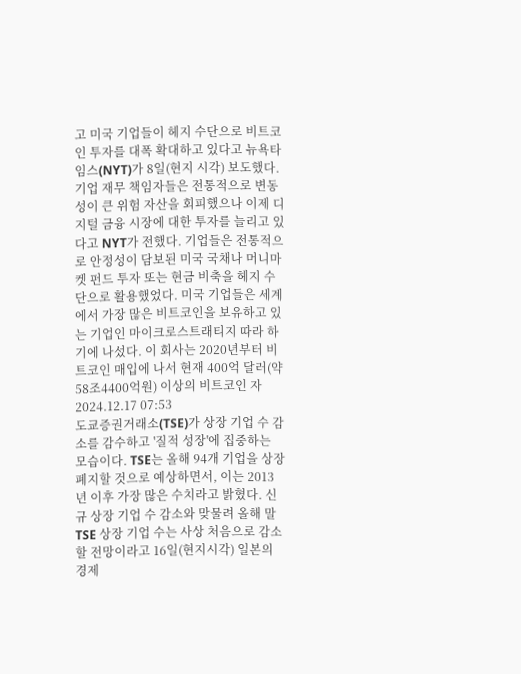고 미국 기업들이 헤지 수단으로 비트코인 투자를 대폭 확대하고 있다고 뉴욕타임스(NYT)가 8일(현지 시각) 보도했다. 기업 재무 책임자들은 전통적으로 변동성이 큰 위험 자산을 회피했으나 이제 디지털 금융 시장에 대한 투자를 늘리고 있다고 NYT가 전했다. 기업들은 전통적으로 안정성이 담보된 미국 국채나 머니마켓 펀드 투자 또는 현금 비축을 헤지 수단으로 활용했었다. 미국 기업들은 세계에서 가장 많은 비트코인을 보유하고 있는 기업인 마이크로스트래티지 따라 하기에 나섰다. 이 회사는 2020년부터 비트코인 매입에 나서 현재 400억 달러(약 58조4400억원) 이상의 비트코인 자2024.12.17 07:53
도쿄증권거래소(TSE)가 상장 기업 수 감소를 감수하고 '질적 성장'에 집중하는 모습이다. TSE는 올해 94개 기업을 상장 폐지할 것으로 예상하면서, 이는 2013년 이후 가장 많은 수치라고 밝혔다. 신규 상장 기업 수 감소와 맞물려 올해 말 TSE 상장 기업 수는 사상 처음으로 감소할 전망이라고 16일(현지시각) 일본의 경제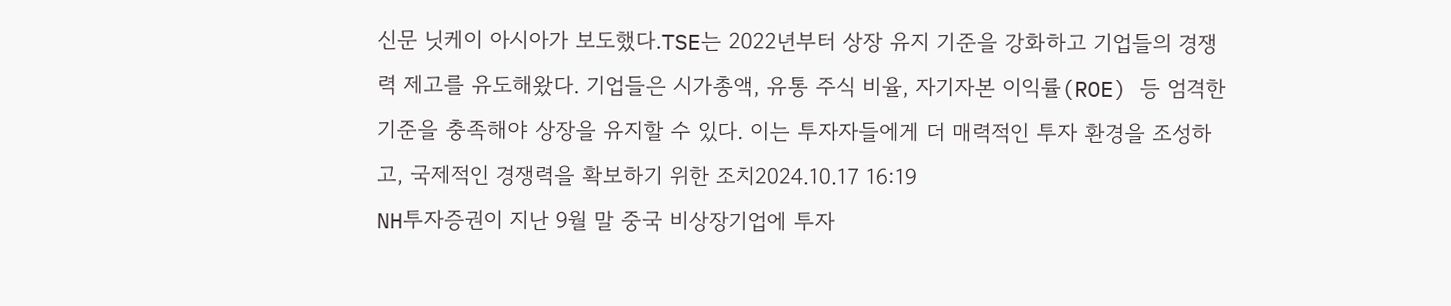신문 닛케이 아시아가 보도했다.TSE는 2022년부터 상장 유지 기준을 강화하고 기업들의 경쟁력 제고를 유도해왔다. 기업들은 시가총액, 유통 주식 비율, 자기자본 이익률(ROE) 등 엄격한 기준을 충족해야 상장을 유지할 수 있다. 이는 투자자들에게 더 매력적인 투자 환경을 조성하고, 국제적인 경쟁력을 확보하기 위한 조치2024.10.17 16:19
NH투자증권이 지난 9월 말 중국 비상장기업에 투자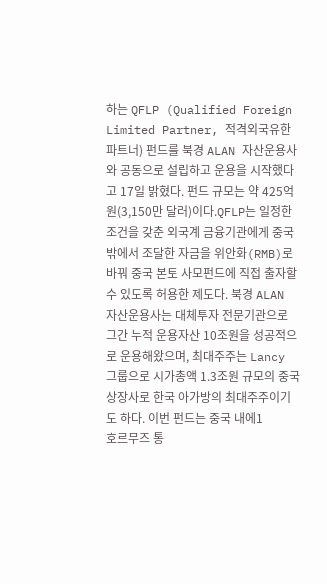하는 QFLP (Qualified Foreign Limited Partner, 적격외국유한파트너) 펀드를 북경 ALAN 자산운용사와 공동으로 설립하고 운용을 시작했다고 17일 밝혔다. 펀드 규모는 약 425억원(3,150만 달러)이다.QFLP는 일정한 조건을 갖춘 외국계 금융기관에게 중국 밖에서 조달한 자금을 위안화(RMB)로 바꿔 중국 본토 사모펀드에 직접 출자할 수 있도록 허용한 제도다. 북경 ALAN 자산운용사는 대체투자 전문기관으로 그간 누적 운용자산 10조원을 성공적으로 운용해왔으며, 최대주주는 Lancy 그룹으로 시가총액 1.3조원 규모의 중국 상장사로 한국 아가방의 최대주주이기도 하다. 이번 펀드는 중국 내에1
호르무즈 통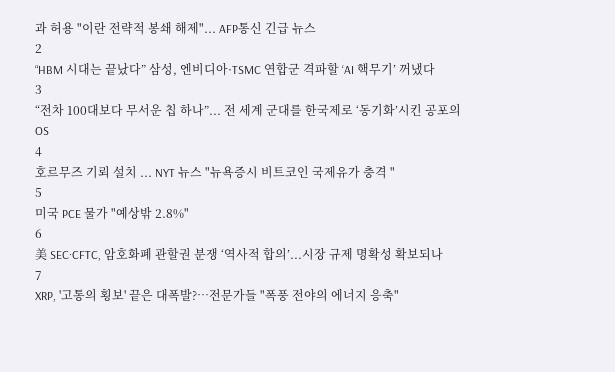과 허용 "이란 전략적 봉쇄 해제"... AFP통신 긴급 뉴스
2
“HBM 시대는 끝났다” 삼성, 엔비디아·TSMC 연합군 격파할 ‘AI 핵무기’ 꺼냈다
3
“전차 100대보다 무서운 칩 하나”... 전 세계 군대를 한국제로 ‘동기화’시킨 공포의 OS
4
호르무즈 기뢰 설치 ... NYT 뉴스 "뉴욕증시 비트코인 국제유가 충격 "
5
미국 PCE 물가 "예상밖 2.8%"
6
美 SEC·CFTC, 암호화폐 관할권 분쟁 ‘역사적 합의’...시장 규제 명확성 확보되나
7
XRP, '고통의 횡보' 끝은 대폭발?…전문가들 "폭풍 전야의 에너지 응축"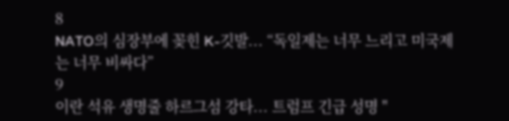8
NATO의 심장부에 꽂힌 K-깃발... “독일제는 너무 느리고 미국제는 너무 비싸다”
9
이란 석유 생명줄 하르그섬 강타... 트럼프 긴급 성명 "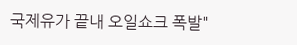국제유가 끝내 오일쇼크 폭발"